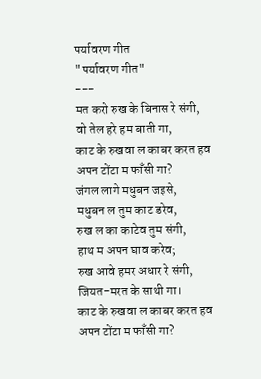पर्यावरण गीत
"पर्यावरण गीत"
---
मत करो रुख के बिनास रे संगी,
वो तेल हरे हम बाती गा,
काट के रुखवा ल काबर करत हव
अपन टोंटा म फाँसी गा?
जंगल लागे मधुबन जइसे,
मधुबन ल तुम काट डरेव,
रुख ल का काटेव तुम संगी,
हाथ म अपन घाव करेव;
रुख आवे हमर अधार रे संगी,
जियत-मरत के साथी गा।
काट के रुखवा ल काबर करत हव
अपन टोंटा म फाँसी गा?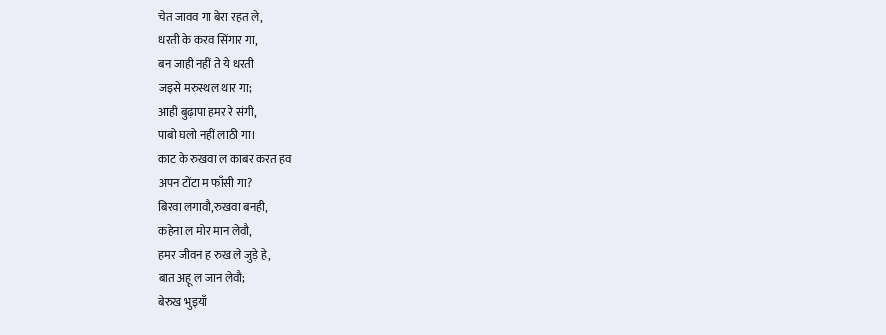चेत जावव गा बेरा रहत ले,
धरती के करव सिंगार गा,
बन जाही नहीं ते ये धरती
जइसे मरुस्थल थार गा;
आही बुढ़ापा हमर रे संगी,
पाबो घलो नहीं लाठी गा।
काट के रुखवा ल काबर करत हव
अपन टोंटा म फाँसी गा?
बिरवा लगावौ,रुखवा बनही,
कहेना ल मोर मान लेवौ,
हमर जीवन ह रुख ले जुड़े हे,
बात अहू ल जान लेवौ;
बेरुख भुइयाँ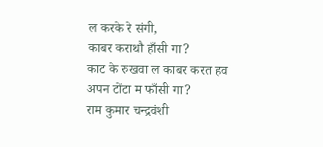ल करके रे संगी,
काबर कराथौ हाँसी गा?
काट के रुखवा ल काबर करत हव
अपन टोंटा म फाँसी गा?
राम कुमार चन्द्रवंशी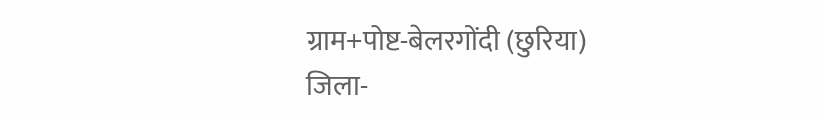ग्राम+पोष्ट-बेलरगोंदी (छुरिया)
जिला-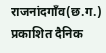राजनांदगाँव(छ.ग.)
प्रकाशित दैनिक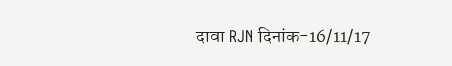दावा RJN दिनांक-16/11/17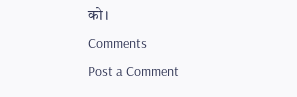को।
Comments
Post a Comment